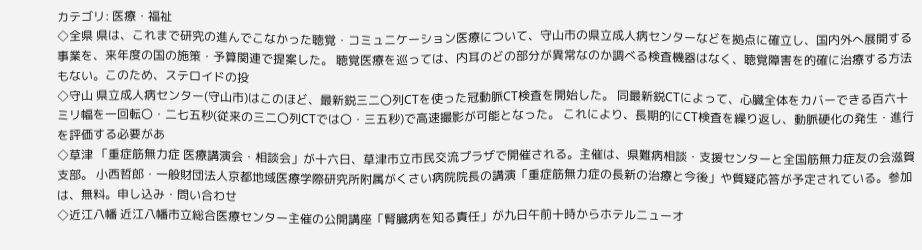カテゴリ: 医療・福祉
◇全県 県は、これまで研究の進んでこなかった聴覚・コミュニケーション医療について、守山市の県立成人病センターなどを拠点に確立し、国内外へ展開する事業を、来年度の国の施策・予算関連で提案した。 聴覚医療を巡っては、内耳のどの部分が異常なのか調べる検査機器はなく、聴覚障害を的確に治療する方法もない。このため、ステロイドの投
◇守山 県立成人病センター(守山市)はこのほど、最新鋭三二〇列CTを使った冠動脈CT検査を開始した。 同最新鋭CTによって、心臓全体をカバーできる百六十ミリ幅を一回転〇・二七五秒(従来の三二〇列CTでは〇・三五秒)で高速撮影が可能となった。 これにより、長期的にCT検査を繰り返し、動脈硬化の発生・進行を評価する必要があ
◇草津 「重症筋無力症 医療講演会・相談会」が十六日、草津市立市民交流プラザで開催される。主催は、県難病相談・支援センターと全国筋無力症友の会滋賀支部。 小西哲郎・一般財団法人京都地域医療学際研究所附属がくさい病院院長の講演「重症筋無力症の長新の治療と今後」や質疑応答が予定されている。参加は、無料。申し込み・問い合わせ
◇近江八幡 近江八幡市立総合医療センター主催の公開講座「腎臓病を知る責任」が九日午前十時からホテルニューオ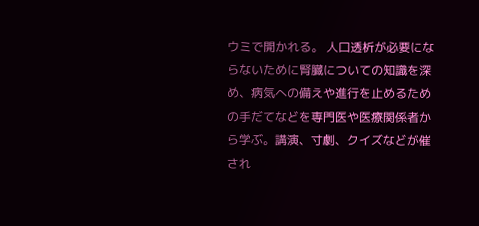ウミで開かれる。 人口透析が必要にならないために腎臓についての知識を深め、病気への備えや進行を止めるための手だてなどを専門医や医療関係者から学ぶ。講演、寸劇、クイズなどが催され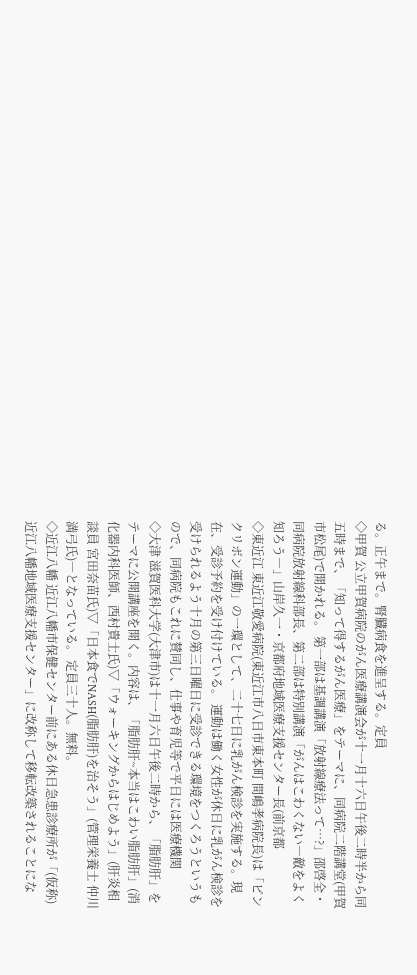る。正午まで。腎臓病食を進呈する。定員
◇甲賀 公立甲賀病院のがん医療講演会が十一月十六日午後二時半から同五時まで、「知って得するがん医療」をテーマに、同病院二階講堂(甲賀市松尾)で開かれる。 第一部は基調講演「放射線療法って…?」邵啓全・同病院放射線科部長、第二部は特別講演「がんはこわくない―敵をよく知ろう―」山岸久一・京都府地域医療支援センター長(前京都
◇東近江 東近江敬愛病院(東近江市八日市東本町 間嶋孝病院長)は「ピンクリボン運動」の一環として、二十七日に乳がん検診を実施する。現在、受診予約を受け付けている。 運動は働く女性が休日に乳がん検診を受けられるよう十月の第三日曜日に受診できる環境をつくろうというもので、同病院もこれに賛同し、仕事や育児等で平日には医療機関
◇大津 滋賀医科大学(大津市)は十一月六日午後二時から、「脂肪肝」をテーマに公開講座を開く。内容は、「脂肪肝~本当はこわい脂肪肝」(消化器内科医師、西村貴士氏)▽「ウォーキングからはじめよう」(肝炎相談員 宮田奈苗氏)▽「日本食でNASH(脂肪肝)を治そう」(管理栄養士 仲川満弓氏)―となっている。 定員三十人。無料。
◇近江八幡 近江八幡市保健センター前にある休日急患診療所が「(仮称)近江八幡地域医療支援センター」に改称して移転改築されることにな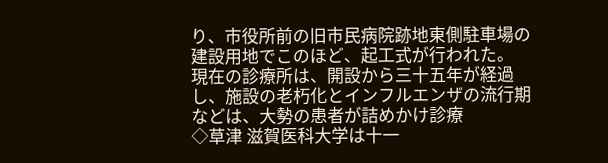り、市役所前の旧市民病院跡地東側駐車場の建設用地でこのほど、起工式が行われた。 現在の診療所は、開設から三十五年が経過し、施設の老朽化とインフルエンザの流行期などは、大勢の患者が詰めかけ診療
◇草津 滋賀医科大学は十一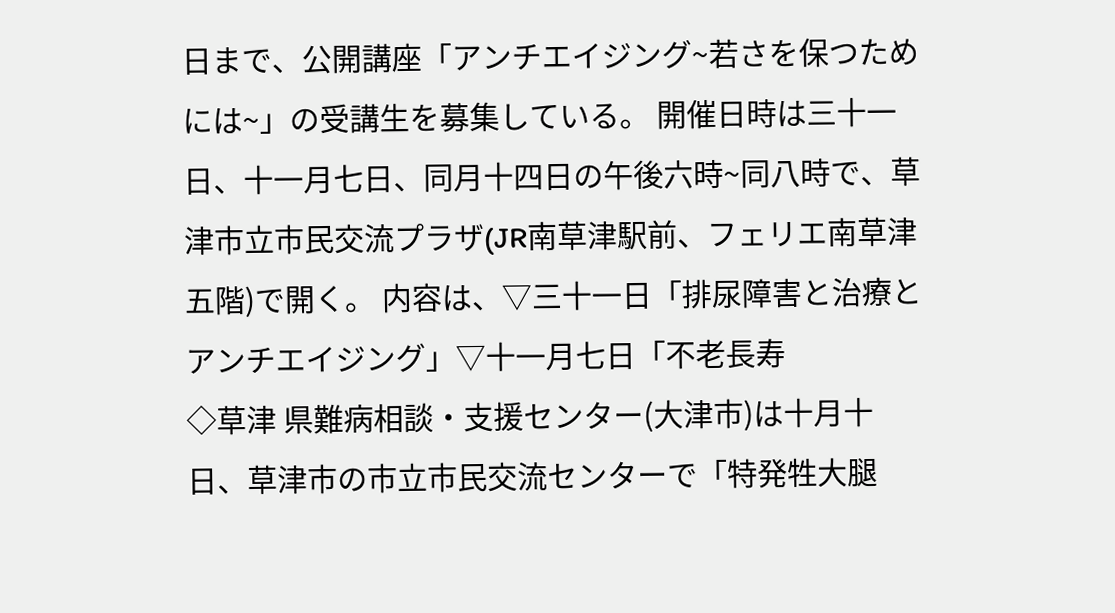日まで、公開講座「アンチエイジング~若さを保つためには~」の受講生を募集している。 開催日時は三十一日、十一月七日、同月十四日の午後六時~同八時で、草津市立市民交流プラザ(JR南草津駅前、フェリエ南草津五階)で開く。 内容は、▽三十一日「排尿障害と治療とアンチエイジング」▽十一月七日「不老長寿
◇草津 県難病相談・支援センター(大津市)は十月十日、草津市の市立市民交流センターで「特発牲大腿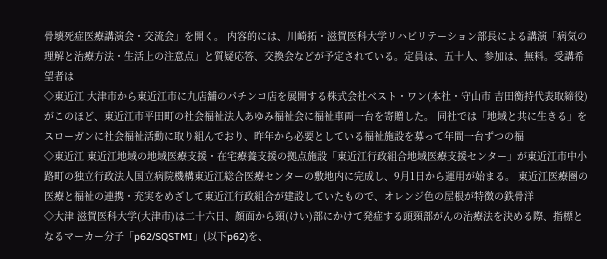骨壊死症医療講演会・交流会」を開く。 内容的には、川崎拓・滋賀医科大学リハビリテーション部長による講演「病気の理解と治療方法・生活上の注意点」と質疑応答、交換会などが予定されている。定員は、五十人、参加は、無料。受講希望者は
◇東近江 大津市から東近江市に九店舗のパチンコ店を展開する株式会社ベスト・ワン(本社・守山市 吉田衡持代表取締役)がこのほど、東近江市平田町の社会福祉法人あゆみ福祉会に福祉車両一台を寄贈した。 同社では「地域と共に生きる」をスローガンに社会福祉活動に取り組んでおり、昨年から必要としている福祉施設を募って年間一台ずつの福
◇東近江 東近江地域の地域医療支援・在宅療養支援の拠点施設「東近江行政組合地域医療支援センター」が東近江市中小路町の独立行政法人国立病院機構東近江総合医療センターの敷地内に完成し、9月1日から運用が始まる。 東近江医療圏の医療と福祉の連携・充実をめざして東近江行政組合が建設していたもので、オレンジ色の屋根が特徴の鉄骨洋
◇大津 滋賀医科大学(大津市)は二十六日、顔面から頸(けい)部にかけて発症する頭頸部がんの治療法を決める際、指標となるマーカー分子「p62/SQSTMI」(以下p62)を、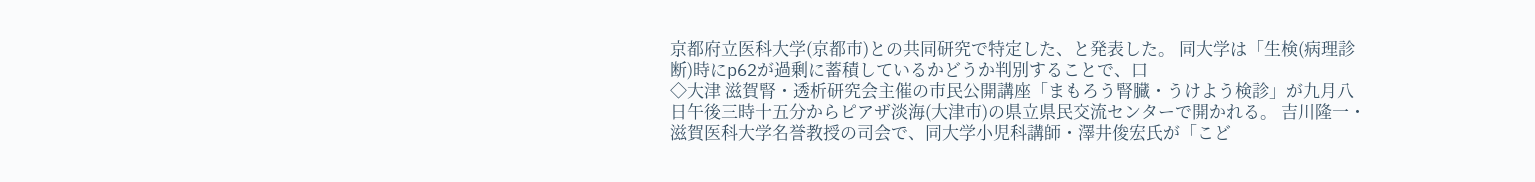京都府立医科大学(京都市)との共同研究で特定した、と発表した。 同大学は「生検(病理診断)時にp62が過剰に蓄積しているかどうか判別することで、口
◇大津 滋賀腎・透析研究会主催の市民公開講座「まもろう腎臓・うけよう検診」が九月八日午後三時十五分からピアザ淡海(大津市)の県立県民交流センターで開かれる。 吉川隆一・滋賀医科大学名誉教授の司会で、同大学小児科講師・澤井俊宏氏が「こど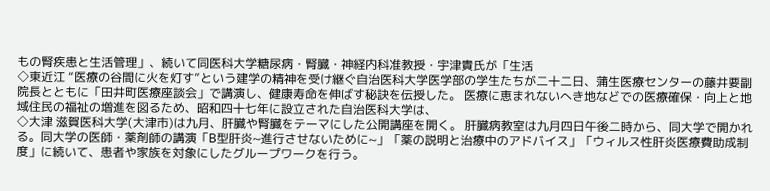もの腎疾患と生活管理」、続いて同医科大学糖尿病・腎臓・神経内科准教授・宇津貴氏が「生活
◇東近江 “医療の谷間に火を灯す”という建学の精神を受け継ぐ自治医科大学医学部の学生たちが二十二日、蒲生医療センターの藤井要副院長とともに「田井町医療座談会」で講演し、健康寿命を伸ばす秘訣を伝授した。 医療に恵まれないへき地などでの医療確保・向上と地域住民の福祉の増進を図るため、昭和四十七年に設立された自治医科大学は、
◇大津 滋賀医科大学(大津市)は九月、肝臓や腎臓をテーマにした公開講座を開く。 肝臓病教室は九月四日午後二時から、同大学で開かれる。同大学の医師・薬剤師の講演「B型肝炎~進行させないために~」「薬の説明と治療中のアドバイス」「ウィルス性肝炎医療費助成制度」に続いて、患者や家族を対象にしたグループワークを行う。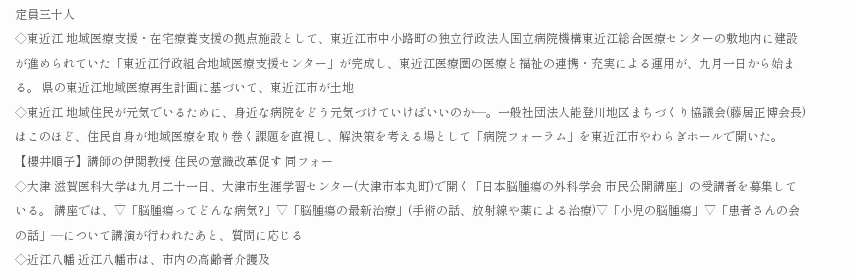定員三十人
◇東近江 地域医療支援・在宅療養支援の拠点施設として、東近江市中小路町の独立行政法人国立病院機構東近江総合医療センターの敷地内に建設が進められていた「東近江行政組合地域医療支援センター」が完成し、東近江医療圏の医療と福祉の連携・充実による運用が、九月一日から始まる。 県の東近江地域医療再生計画に基づいて、東近江市が土地
◇東近江 地域住民が元気でいるために、身近な病院をどう元気づけていけばいいのか―。一般社団法人能登川地区まちづくり協議会(藤居正博会長)はこのほど、住民自身が地域医療を取り巻く課題を直視し、解決策を考える場として「病院フォーラム」を東近江市やわらぎホールで開いた。【櫻井順子】講師の伊関教授 住民の意識改革促す 同フォー
◇大津 滋賀医科大学は九月二十一日、大津市生涯学習センター(大津市本丸町)で開く「日本脳腫瘍の外科学会 市民公開講座」の受講者を募集している。 講座では、▽「脳腫瘍ってどんな病気?」▽「脳腫瘍の最新治療」(手術の話、放射線や薬による治療)▽「小児の脳腫瘍」▽「患者さんの会の話」―について講演が行われたあと、質問に応じる
◇近江八幡 近江八幡市は、市内の高齢者介護及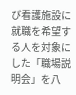び看護施設に就職を希望する人を対象にした「職場説明会」を八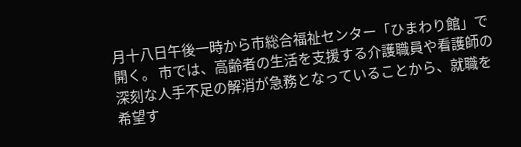月十八日午後一時から市総合福祉センター「ひまわり館」で開く。 市では、高齢者の生活を支援する介護職員や看護師の深刻な人手不足の解消が急務となっていることから、就職を希望す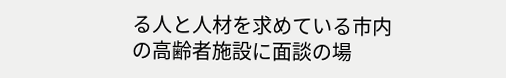る人と人材を求めている市内の高齢者施設に面談の場